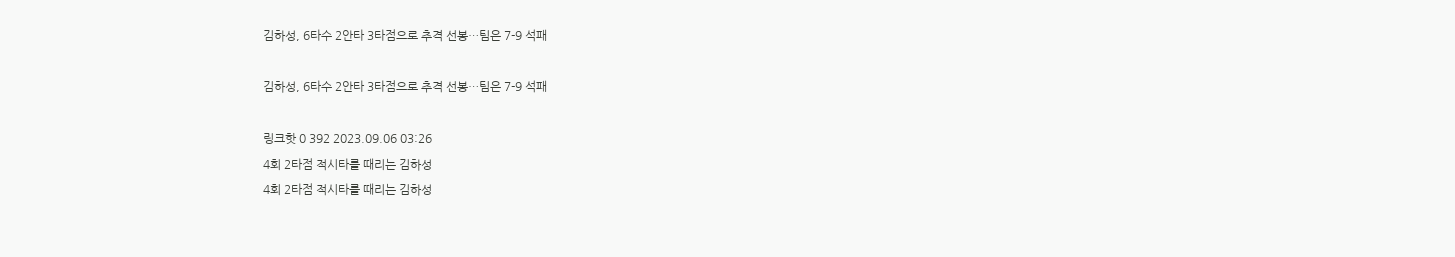김하성, 6타수 2안타 3타점으로 추격 선봉…팀은 7-9 석패

김하성, 6타수 2안타 3타점으로 추격 선봉…팀은 7-9 석패

링크핫 0 392 2023.09.06 03:26
4회 2타점 적시타를 때리는 김하성
4회 2타점 적시타를 때리는 김하성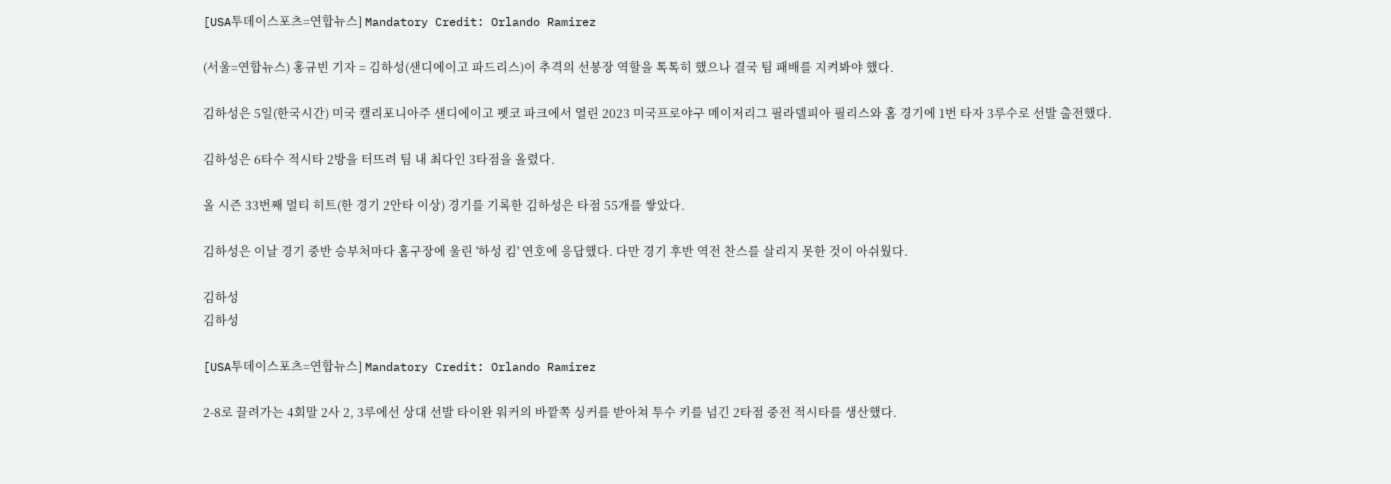[USA투데이스포츠=연합뉴스] Mandatory Credit: Orlando Ramirez

(서울=연합뉴스) 홍규빈 기자 = 김하성(샌디에이고 파드리스)이 추격의 선봉장 역할을 톡톡히 했으나 결국 팀 패배를 지켜봐야 했다.

김하성은 5일(한국시간) 미국 캘리포니아주 샌디에이고 펫코 파크에서 열린 2023 미국프로야구 메이저리그 필라델피아 필리스와 홈 경기에 1번 타자 3루수로 선발 출전했다.

김하성은 6타수 적시타 2방을 터뜨려 팀 내 최다인 3타점을 올렸다.

올 시즌 33번째 멀티 히트(한 경기 2안타 이상) 경기를 기록한 김하성은 타점 55개를 쌓았다.

김하성은 이날 경기 중반 승부처마다 홈구장에 울린 '하성 킴' 연호에 응답했다. 다만 경기 후반 역전 찬스를 살리지 못한 것이 아쉬웠다.

김하성
김하성

[USA투데이스포츠=연합뉴스] Mandatory Credit: Orlando Ramirez

2-8로 끌려가는 4회말 2사 2, 3루에선 상대 선발 타이완 워커의 바깥쪽 싱커를 받아쳐 투수 키를 넘긴 2타점 중전 적시타를 생산했다.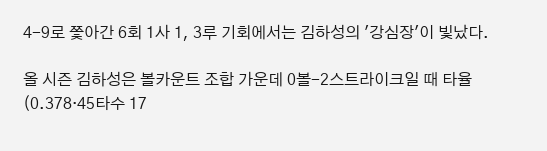4-9로 쫓아간 6회 1사 1, 3루 기회에서는 김하성의 '강심장'이 빛났다.

올 시즌 김하성은 볼카운트 조합 가운데 0볼-2스트라이크일 때 타율(0.378·45타수 17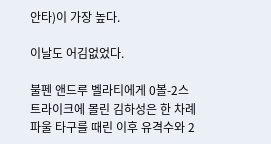안타)이 가장 높다.

이날도 어김없었다.

불펜 앤드루 벨라티에게 0볼-2스트라이크에 몰린 김하성은 한 차례 파울 타구를 때린 이후 유격수와 2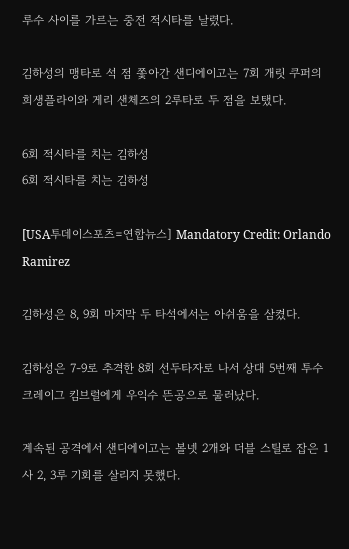루수 사이를 가르는 중전 적시타를 날렸다.

김하성의 맹타로 석 점 쫓아간 샌디에이고는 7회 개릿 쿠퍼의 희생플라이와 게리 샌체즈의 2루타로 두 점을 보탰다.

6회 적시타를 치는 김하성
6회 적시타를 치는 김하성

[USA투데이스포츠=연합뉴스] Mandatory Credit: Orlando Ramirez

김하성은 8, 9회 마지막 두 타석에서는 아쉬움을 삼켰다.

김하성은 7-9로 추격한 8회 선두타자로 나서 상대 5번째 투수 크레이그 킴브럴에게 우익수 뜬공으로 물러났다.

계속된 공격에서 샌디에이고는 볼넷 2개와 더블 스틸로 잡은 1사 2, 3루 기회를 살리지 못했다.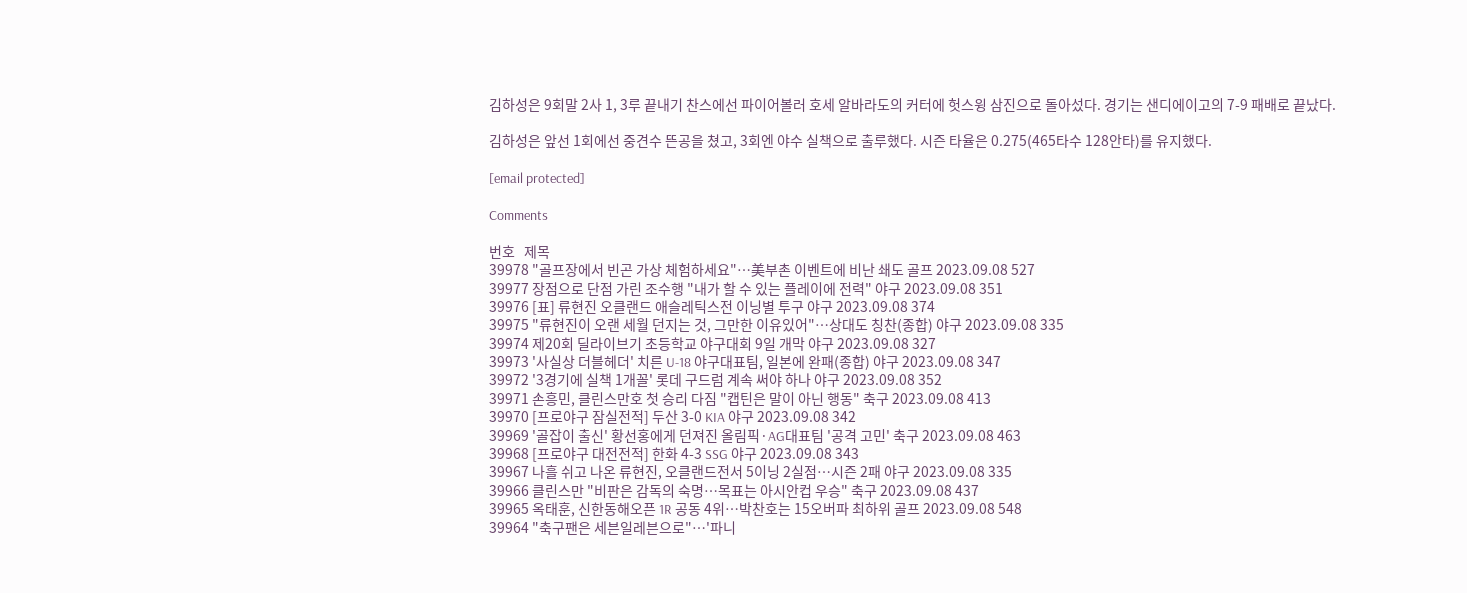김하성은 9회말 2사 1, 3루 끝내기 찬스에선 파이어볼러 호세 알바라도의 커터에 헛스윙 삼진으로 돌아섰다. 경기는 샌디에이고의 7-9 패배로 끝났다.

김하성은 앞선 1회에선 중견수 뜬공을 쳤고, 3회엔 야수 실책으로 출루했다. 시즌 타율은 0.275(465타수 128안타)를 유지했다.

[email protected]

Comments

번호   제목
39978 "골프장에서 빈곤 가상 체험하세요"…美부촌 이벤트에 비난 쇄도 골프 2023.09.08 527
39977 장점으로 단점 가린 조수행 "내가 할 수 있는 플레이에 전력" 야구 2023.09.08 351
39976 [표] 류현진 오클랜드 애슬레틱스전 이닝별 투구 야구 2023.09.08 374
39975 "류현진이 오랜 세월 던지는 것, 그만한 이유있어"…상대도 칭찬(종합) 야구 2023.09.08 335
39974 제20회 딜라이브기 초등학교 야구대회 9일 개막 야구 2023.09.08 327
39973 '사실상 더블헤더' 치른 U-18 야구대표팀, 일본에 완패(종합) 야구 2023.09.08 347
39972 '3경기에 실책 1개꼴' 롯데 구드럼 계속 써야 하나 야구 2023.09.08 352
39971 손흥민, 클린스만호 첫 승리 다짐 "캡틴은 말이 아닌 행동" 축구 2023.09.08 413
39970 [프로야구 잠실전적] 두산 3-0 KIA 야구 2023.09.08 342
39969 '골잡이 출신' 황선홍에게 던져진 올림픽·AG대표팀 '공격 고민' 축구 2023.09.08 463
39968 [프로야구 대전전적] 한화 4-3 SSG 야구 2023.09.08 343
39967 나흘 쉬고 나온 류현진, 오클랜드전서 5이닝 2실점…시즌 2패 야구 2023.09.08 335
39966 클린스만 "비판은 감독의 숙명…목표는 아시안컵 우승" 축구 2023.09.08 437
39965 옥태훈, 신한동해오픈 1R 공동 4위…박찬호는 15오버파 최하위 골프 2023.09.08 548
39964 "축구팬은 세븐일레븐으로"…'파니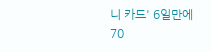니 카드' 6일만에 70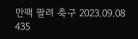만팩 팔려 축구 2023.09.08 435